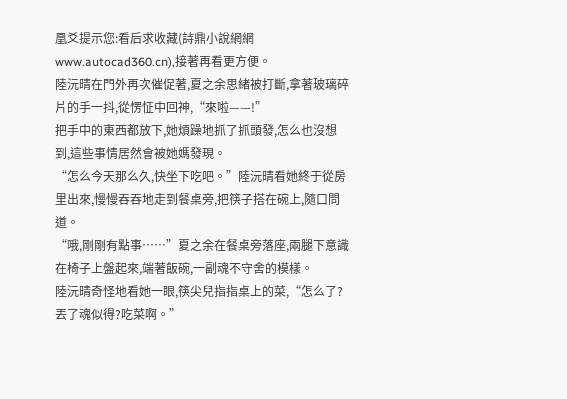凰爻提示您:看后求收藏(詩鼎小說網網www.autocad360.cn),接著再看更方便。
陸沅晴在門外再次催促著,夏之余思緒被打斷,拿著玻璃碎片的手一抖,從愣怔中回神,“來啦——!”
把手中的東西都放下,她煩躁地抓了抓頭發,怎么也沒想到,這些事情居然會被她媽發現。
“怎么今天那么久,快坐下吃吧。”陸沅晴看她終于從房里出來,慢慢吞吞地走到餐桌旁,把筷子搭在碗上,隨口問道。
“哦,剛剛有點事……”夏之余在餐桌旁落座,兩腿下意識在椅子上盤起來,端著飯碗,一副魂不守舍的模樣。
陸沅晴奇怪地看她一眼,筷尖兒指指桌上的菜,“怎么了?丟了魂似得?吃菜啊。”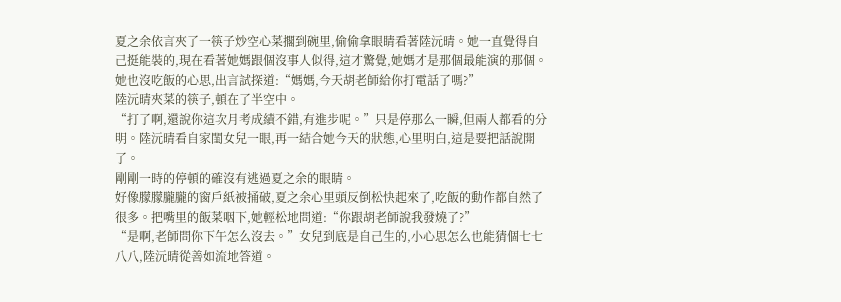夏之余依言夾了一筷子炒空心菜擱到碗里,偷偷拿眼睛看著陸沅晴。她一直覺得自己挺能裝的,現在看著她媽跟個沒事人似得,這才驚覺,她媽才是那個最能演的那個。
她也沒吃飯的心思,出言試探道:“媽媽,今天胡老師給你打電話了嗎?”
陸沅晴夾菜的筷子,頓在了半空中。
“打了啊,還說你這次月考成績不錯,有進步呢。”只是停那么一瞬,但兩人都看的分明。陸沅晴看自家閨女兒一眼,再一結合她今天的狀態,心里明白,這是要把話說開了。
剛剛一時的停頓的確沒有逃過夏之余的眼睛。
好像朦朦朧朧的窗戶紙被捅破,夏之余心里頭反倒松快起來了,吃飯的動作都自然了很多。把嘴里的飯菜咽下,她輕松地問道:“你跟胡老師說我發燒了?”
“是啊,老師問你下午怎么沒去。”女兒到底是自己生的,小心思怎么也能猜個七七八八,陸沅晴從善如流地答道。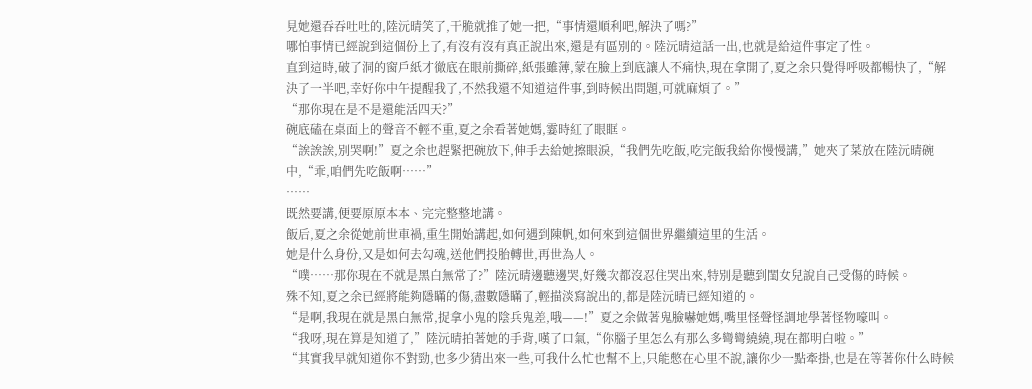見她還吞吞吐吐的,陸沅晴笑了,干脆就推了她一把,“事情還順利吧,解決了嗎?”
哪怕事情已經說到這個份上了,有沒有沒有真正說出來,還是有區別的。陸沅晴這話一出,也就是給這件事定了性。
直到這時,破了洞的窗戶紙才徹底在眼前撕碎,紙張雖薄,蒙在臉上到底讓人不痛快,現在拿開了,夏之余只覺得呼吸都暢快了,“解決了一半吧,幸好你中午提醒我了,不然我還不知道這件事,到時候出問題,可就麻煩了。”
“那你現在是不是還能活四天?”
碗底磕在桌面上的聲音不輕不重,夏之余看著她媽,霎時紅了眼眶。
“誒誒誒,別哭啊!”夏之余也趕緊把碗放下,伸手去給她擦眼淚,“我們先吃飯,吃完飯我給你慢慢講,”她夾了菜放在陸沅晴碗中,“乖,咱們先吃飯啊……”
……
既然要講,便要原原本本、完完整整地講。
飯后,夏之余從她前世車禍,重生開始講起,如何遇到陳帆,如何來到這個世界繼續這里的生活。
她是什么身份,又是如何去勾魂,送他們投胎轉世,再世為人。
“噗……那你現在不就是黑白無常了?”陸沅晴邊聽邊哭,好幾次都沒忍住哭出來,特別是聽到閨女兒說自己受傷的時候。
殊不知,夏之余已經將能夠隱瞞的傷,盡數隱瞞了,輕描淡寫說出的,都是陸沅晴已經知道的。
“是啊,我現在就是黑白無常,捉拿小鬼的陰兵鬼差,哦——!”夏之余做著鬼臉嚇她媽,嘴里怪聲怪調地學著怪物嚎叫。
“我呀,現在算是知道了,”陸沅晴拍著她的手背,嘆了口氣,“你腦子里怎么有那么多彎彎繞繞,現在都明白啦。”
“其實我早就知道你不對勁,也多少猜出來一些,可我什么忙也幫不上,只能憋在心里不說,讓你少一點牽掛,也是在等著你什么時候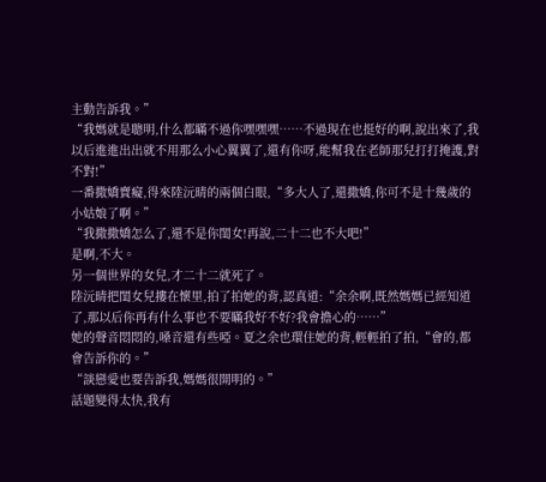主動告訴我。”
“我媽就是聰明,什么都瞞不過你嘿嘿嘿……不過現在也挺好的啊,說出來了,我以后進進出出就不用那么小心翼翼了,還有你呀,能幫我在老師那兒打打掩護,對不對!”
一番撒嬌賣癡,得來陸沅晴的兩個白眼,“多大人了,還撒嬌,你可不是十幾歲的小姑娘了啊。”
“我撒撒嬌怎么了,還不是你閨女!再說,二十二也不大吧!”
是啊,不大。
另一個世界的女兒,才二十二就死了。
陸沅晴把閨女兒摟在懷里,拍了拍她的背,認真道:“余余啊,既然媽媽已經知道了,那以后你再有什么事也不要瞞我好不好?我會擔心的……”
她的聲音悶悶的,嗓音還有些啞。夏之余也環住她的背,輕輕拍了拍,“會的,都會告訴你的。”
“談戀愛也要告訴我,媽媽很開明的。”
話題變得太快,我有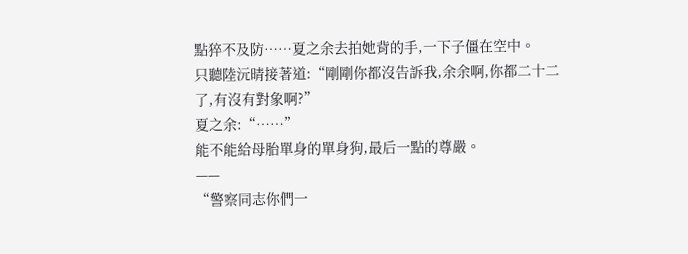點猝不及防……夏之余去拍她背的手,一下子僵在空中。
只聽陸沅晴接著道:“剛剛你都沒告訴我,余余啊,你都二十二了,有沒有對象啊?”
夏之余:“……”
能不能給母胎單身的單身狗,最后一點的尊嚴。
——
“警察同志你們一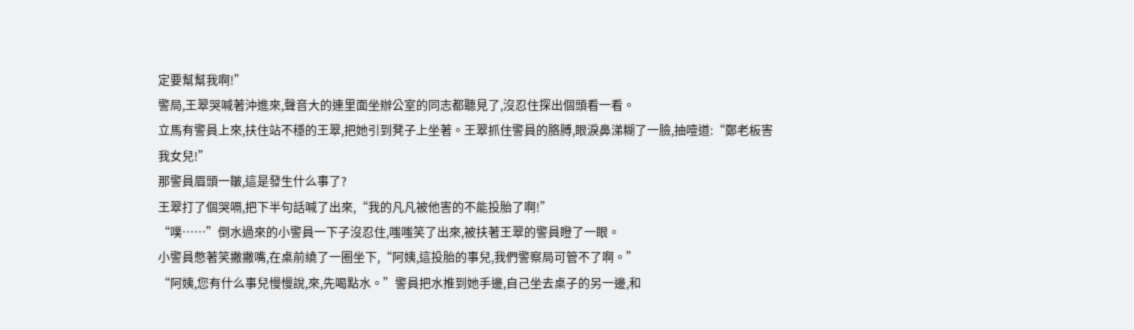定要幫幫我啊!”
警局,王翠哭喊著沖進來,聲音大的連里面坐辦公室的同志都聽見了,沒忍住探出個頭看一看。
立馬有警員上來,扶住站不穩的王翠,把她引到凳子上坐著。王翠抓住警員的胳膊,眼淚鼻涕糊了一臉,抽噎道:“鄭老板害我女兒!”
那警員眉頭一皺,這是發生什么事了?
王翠打了個哭嗝,把下半句話喊了出來,“我的凡凡被他害的不能投胎了啊!”
“噗……”倒水過來的小警員一下子沒忍住,嗤嗤笑了出來,被扶著王翠的警員瞪了一眼。
小警員憋著笑撇撇嘴,在桌前繞了一圈坐下,“阿姨,這投胎的事兒,我們警察局可管不了啊。”
“阿姨,您有什么事兒慢慢說,來,先喝點水。”警員把水推到她手邊,自己坐去桌子的另一邊,和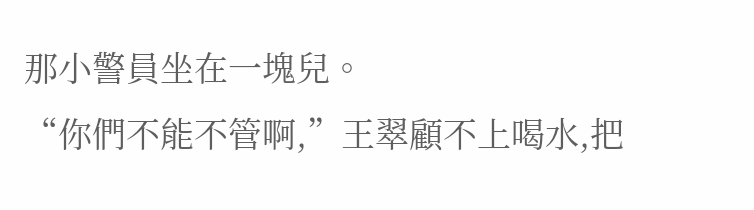那小警員坐在一塊兒。
“你們不能不管啊,”王翠顧不上喝水,把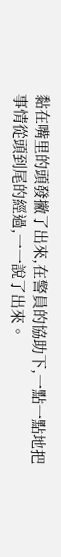黏在嘴里的頭發撇了出來,在警員的協助下,一點一點地把事情從頭到尾的經過,一一說了出來。